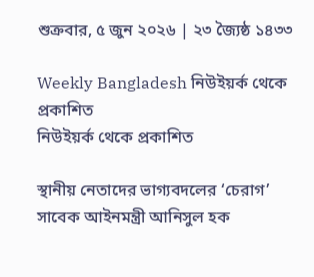শুক্রবার, ৫ জুন ২০২৬ | ২৩ জ্যৈষ্ঠ ১৪৩৩

Weekly Bangladesh নিউইয়র্ক থেকে প্রকাশিত
নিউইয়র্ক থেকে প্রকাশিত

স্থানীয় নেতাদের ভাগ্যবদলের ‘চেরাগ’ সাবেক আইনমন্ত্রী আনিসুল হক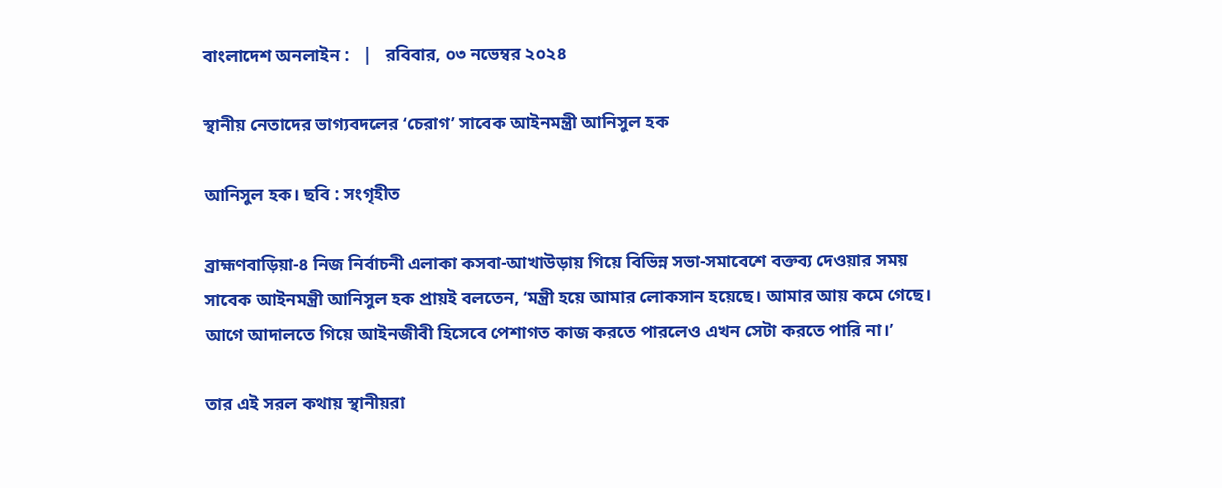বাংলাদেশ অনলাইন :   |   রবিবার, ০৩ নভেম্বর ২০২৪

স্থানীয় নেতাদের ভাগ্যবদলের ‘চেরাগ’ সাবেক আইনমন্ত্রী আনিসুল হক

আনিসুল হক। ছবি : সংগৃহীত

ব্রাহ্মণবাড়িয়া-৪ নিজ নির্বাচনী এলাকা কসবা-আখাউড়ায় গিয়ে বিভিন্ন সভা-সমাবেশে বক্তব্য দেওয়ার সময় সাবেক আইনমন্ত্রী আনিসুল হক প্রায়ই বলতেন, ‘মন্ত্রী হয়ে আমার লোকসান হয়েছে। আমার আয় কমে গেছে। আগে আদালতে গিয়ে আইনজীবী হিসেবে পেশাগত কাজ করতে পারলেও এখন সেটা করতে পারি না।’

তার এই সরল কথায় স্থানীয়রা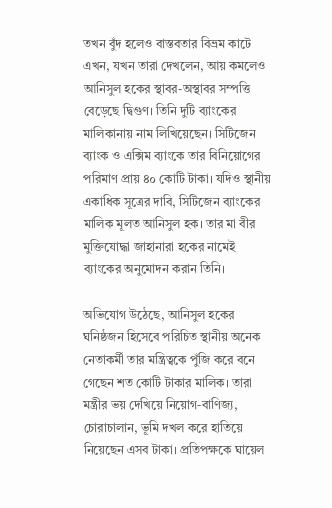তখন বুঁদ হলেও বাস্তবতার বিভ্রম কাটে এখন, যখন তারা দেখলেন, আয় কমলেও আনিসুল হকের স্থাবর-অস্থাবর সম্পত্তি বেড়েছে দ্বিগুণ। তিনি দুটি ব্যাংকের মালিকানায় নাম লিখিয়েছেন। সিটিজেন ব্যাংক ও এক্সিম ব্যাংকে তার বিনিয়োগের পরিমাণ প্রায় ৪০ কোটি টাকা। যদিও স্থানীয় একাধিক সূত্রের দাবি, সিটিজেন ব্যাংকের মালিক মূলত আনিসুল হক। তার মা বীর মুক্তিযোদ্ধা জাহানারা হকের নামেই ব্যাংকের অনুমোদন করান তিনি।

অভিযোগ উঠেছে, আনিসুল হকের ঘনিষ্ঠজন হিসেবে পরিচিত স্থানীয় অনেক নেতাকর্মী তার মন্ত্রিত্বকে পুঁজি করে বনে গেছেন শত কোটি টাকার মালিক। তারা মন্ত্রীর ভয় দেখিয়ে নিয়োগ-বাণিজ্য, চোরাচালান, ভূমি দখল করে হাতিয়ে নিয়েছেন এসব টাকা। প্রতিপক্ষকে ঘায়েল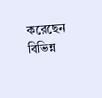করেছেন বিভিন্ন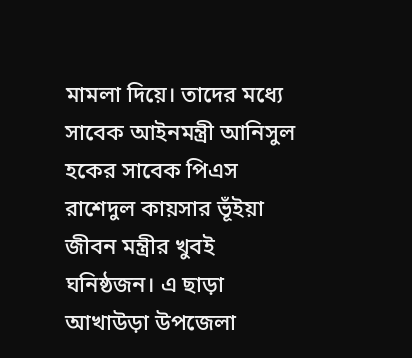মামলা দিয়ে। তাদের মধ্যে সাবেক আইনমন্ত্রী আনিসুল হকের সাবেক পিএস রাশেদুল কায়সার ভূঁইয়া জীবন মন্ত্রীর খুবই ঘনিষ্ঠজন। এ ছাড়া আখাউড়া উপজেলা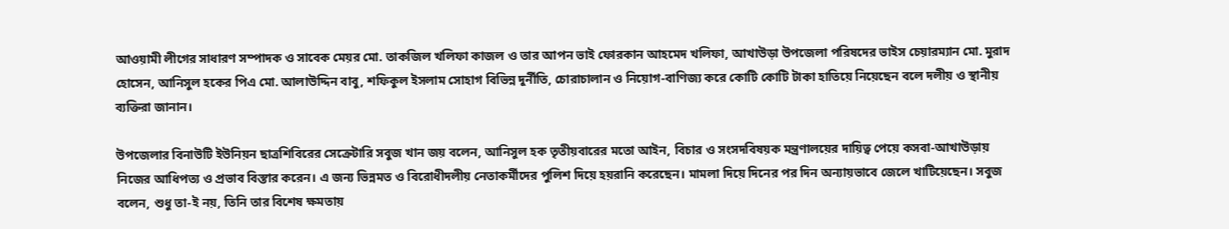আওয়ামী লীগের সাধারণ সম্পাদক ও সাবেক মেয়র মো. তাকজিল খলিফা কাজল ও তার আপন ভাই ফোরকান আহমেদ খলিফা, আখাউড়া উপজেলা পরিষদের ভাইস চেয়ারম্যান মো. মুরাদ হোসেন, আনিসুল হকের পিএ মো. আলাউদ্দিন বাবু, শফিকুল ইসলাম সোহাগ বিভিন্ন দুর্নীতি, চোরাচালান ও নিয়োগ-বাণিজ্য করে কোটি কোটি টাকা হাতিয়ে নিয়েছেন বলে দলীয় ও স্থানীয় ব্যক্তিরা জানান।

উপজেলার বিনাউটি ইউনিয়ন ছাত্রশিবিরের সেক্রেটারি সবুজ খান জয় বলেন, আনিসুল হক তৃতীয়বারের মতো আইন, বিচার ও সংসদবিষয়ক মন্ত্রণালয়ের দায়িত্ব পেয়ে কসবা-আখাউড়ায় নিজের আধিপত্য ও প্রভাব বিস্তার করেন। এ জন্য ভিন্নমত ও বিরোধীদলীয় নেতাকর্মীদের পুলিশ দিয়ে হয়রানি করেছেন। মামলা দিয়ে দিনের পর দিন অন্যায়ভাবে জেলে খাটিয়েছেন। সবুজ বলেন, শুধু তা-ই নয়, তিনি তার বিশেষ ক্ষমতায়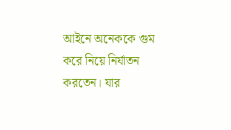আইনে অনেককে গুম করে নিয়ে নির্যাতন করতেন। যার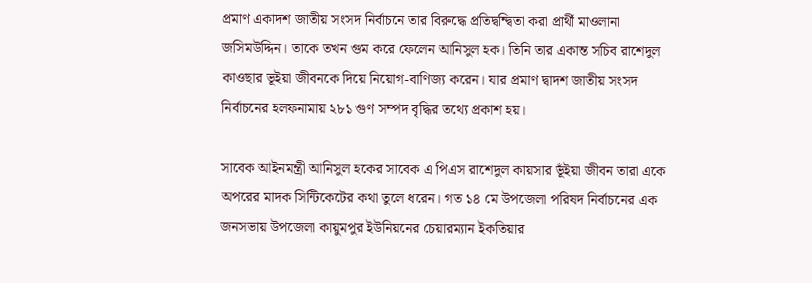প্রমাণ একাদশ জাতীয় সংসদ নির্বাচনে তার বিরুদ্ধে প্রতিদ্বন্দ্বিতা করা প্রার্থী মাওলানা জসিমউদ্দিন। তাকে তখন গুম করে ফেলেন আনিসুল হক। তিনি তার একান্ত সচিব রাশেদুল কাওছার ভূইয়া জীবনকে দিয়ে নিয়োগ-বাণিজ্য করেন। যার প্রমাণ দ্বাদশ জাতীয় সংসদ নির্বাচনের হলফনামায় ২৮১ গুণ সম্পদ বৃদ্ধির তথ্যে প্রকাশ হয়।

সাবেক আইনমন্ত্রী আনিসুল হকের সাবেক এ পিএস রাশেদুল কায়সার ভূঁইয়া জীবন তারা একে অপরের মাদক সিন্টিকেটের কথা তুলে ধরেন। গত ১৪ মে উপজেলা পরিষদ নির্বাচনের এক জনসভায় উপজেলা কায়ুমপুর ইউনিয়নের চেয়ারম্যান ইকতিয়ার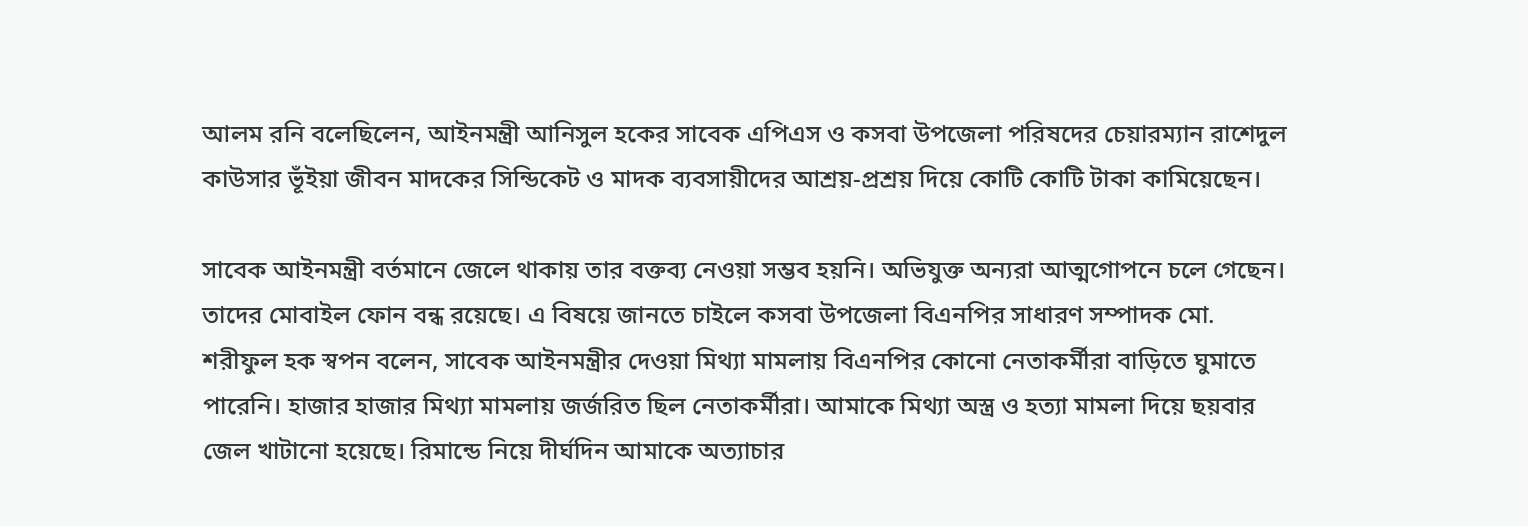আলম রনি বলেছিলেন, আইনমন্ত্রী আনিসুল হকের সাবেক এপিএস ও কসবা উপজেলা পরিষদের চেয়ারম্যান রাশেদুল কাউসার ভূঁইয়া জীবন মাদকের সিন্ডিকেট ও মাদক ব্যবসায়ীদের আশ্রয়-প্রশ্রয় দিয়ে কোটি কোটি টাকা কামিয়েছেন।

সাবেক আইনমন্ত্রী বর্তমানে জেলে থাকায় তার বক্তব্য নেওয়া সম্ভব হয়নি। অভিযুক্ত অন্যরা আত্মগোপনে চলে গেছেন। তাদের মোবাইল ফোন বন্ধ রয়েছে। এ বিষয়ে জানতে চাইলে কসবা উপজেলা বিএনপির সাধারণ সম্পাদক মো. শরীফুল হক স্বপন বলেন, সাবেক আইনমন্ত্রীর দেওয়া মিথ্যা মামলায় বিএনপির কোনো নেতাকর্মীরা বাড়িতে ঘুমাতে পারেনি। হাজার হাজার মিথ্যা মামলায় জর্জরিত ছিল নেতাকর্মীরা। আমাকে মিথ্যা অস্ত্র ও হত্যা মামলা দিয়ে ছয়বার জেল খাটানো হয়েছে। রিমান্ডে নিয়ে দীর্ঘদিন আমাকে অত্যাচার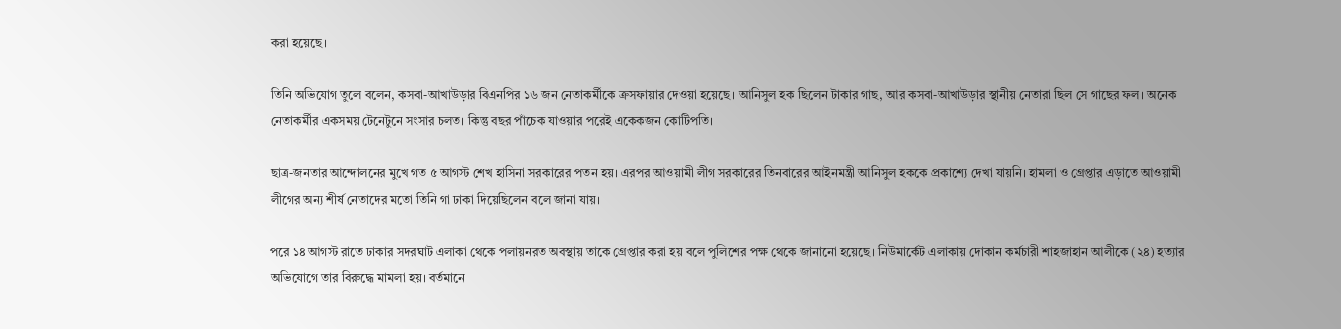করা হয়েছে।

তিনি অভিযোগ তুলে বলেন, কসবা-আখাউড়ার বিএনপির ১৬ জন নেতাকর্মীকে ক্রসফায়ার দেওয়া হয়েছে। আনিসুল হক ছিলেন টাকার গাছ, আর কসবা-আখাউড়ার স্থানীয় নেতারা ছিল সে গাছের ফল। অনেক নেতাকর্মীর একসময় টেনেটুনে সংসার চলত। কিন্তু বছর পাঁচেক যাওয়ার পরেই একেকজন কোটিপতি।

ছাত্র-জনতার আন্দোলনের মুখে গত ৫ আগস্ট শেখ হাসিনা সরকারের পতন হয়। এরপর আওয়ামী লীগ সরকারের তিনবারের আইনমন্ত্রী আনিসুল হককে প্রকাশ্যে দেখা যায়নি। হামলা ও গ্রেপ্তার এড়াতে আওয়ামী লীগের অন্য শীর্ষ নেতাদের মতো তিনি গা ঢাকা দিয়েছিলেন বলে জানা যায়।

পরে ১৪ আগস্ট রাতে ঢাকার সদরঘাট এলাকা থেকে পলায়নরত অবস্থায় তাকে গ্রেপ্তার করা হয় বলে পুলিশের পক্ষ থেকে জানানো হয়েছে। নিউমার্কেট এলাকায় দোকান কর্মচারী শাহজাহান আলীকে (২৪) হত্যার অভিযোগে তার বিরুদ্ধে মামলা হয়। বর্তমানে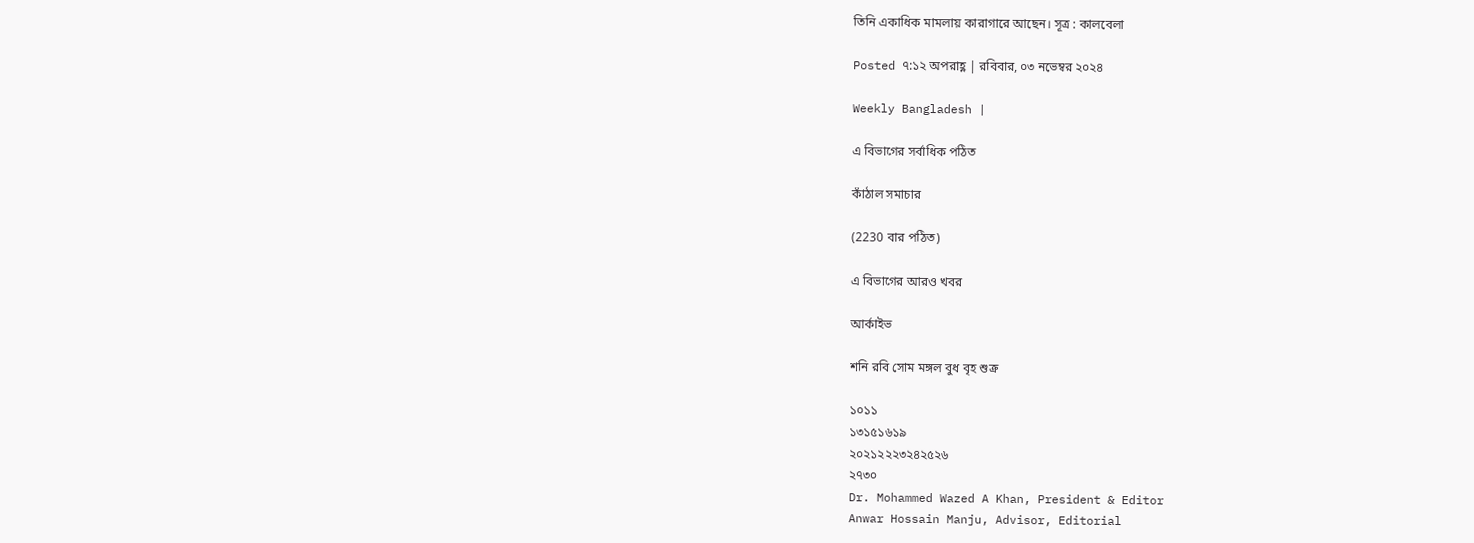তিনি একাধিক মামলায় কারাগারে আছেন। সূত্র : কালবেলা

Posted ৭:১২ অপরাহ্ণ | রবিবার, ০৩ নভেম্বর ২০২৪

Weekly Bangladesh |

এ বিভাগের সর্বাধিক পঠিত

কাঁঠাল সমাচার

(2230 বার পঠিত)

এ বিভাগের আরও খবর

আর্কাইভ

শনি রবি সোম মঙ্গল বুধ বৃহ শুক্র

১০১১
১৩১৫১৬১৯
২০২১২২২৩২৪২৫২৬
২৭৩০
Dr. Mohammed Wazed A Khan, President & Editor
Anwar Hossain Manju, Advisor, Editorial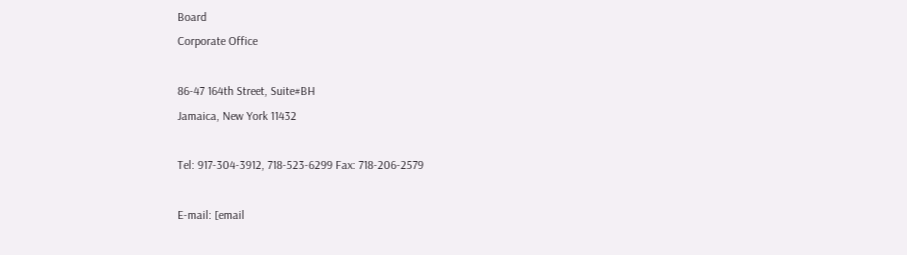Board
Corporate Office

86-47 164th Street, Suite#BH
Jamaica, New York 11432

Tel: 917-304-3912, 718-523-6299 Fax: 718-206-2579

E-mail: [email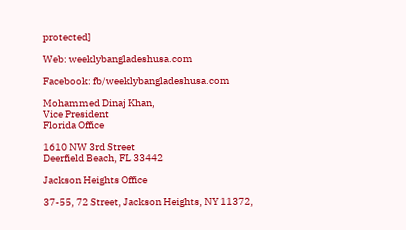protected]

Web: weeklybangladeshusa.com

Facebook: fb/weeklybangladeshusa.com

Mohammed Dinaj Khan,
Vice President
Florida Office

1610 NW 3rd Street
Deerfield Beach, FL 33442

Jackson Heights Office

37-55, 72 Street, Jackson Heights, NY 11372,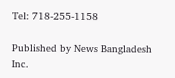Tel: 718-255-1158

Published by News Bangladesh Inc.